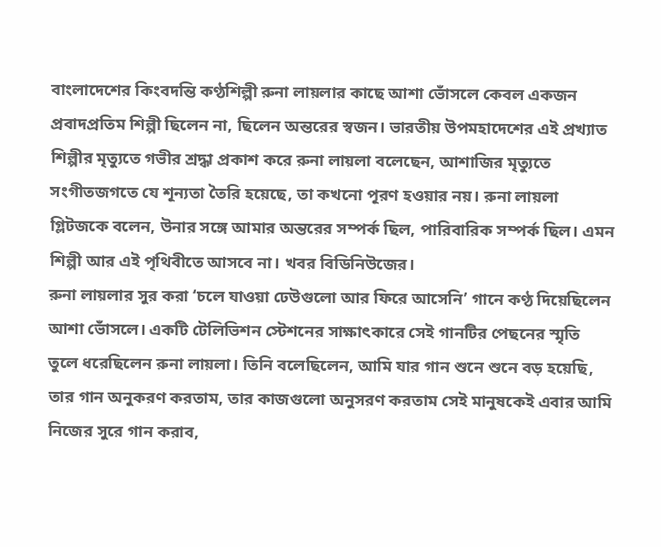বাংলাদেশের কিংবদন্তি কণ্ঠশিল্পী রুনা লায়লার কাছে আশা ভোঁসলে কেবল একজন প্রবাদপ্রতিম শিল্পী ছিলেন না, ছিলেন অন্তরের স্বজন। ভারতীয় উপমহাদেশের এই প্রখ্যাত শিল্পীর মৃত্যুতে গভীর শ্রদ্ধা প্রকাশ করে রুনা লায়লা বলেছেন, আশাজির মৃত্যুতে সংগীতজগতে যে শূন্যতা তৈরি হয়েছে, তা কখনো পূরণ হওয়ার নয়। রুনা লায়লা গ্লিটজকে বলেন, উনার সঙ্গে আমার অন্তরের সম্পর্ক ছিল, পারিবারিক সম্পর্ক ছিল। এমন শিল্পী আর এই পৃথিবীতে আসবে না। খবর বিডিনিউজের।
রুনা লায়লার সুর করা ‘চলে যাওয়া ঢেউগুলো আর ফিরে আসেনি’ গানে কণ্ঠ দিয়েছিলেন আশা ভোঁসলে। একটি টেলিভিশন স্টেশনের সাক্ষাৎকারে সেই গানটির পেছনের স্মৃতি তুলে ধরেছিলেন রুনা লায়লা। তিনি বলেছিলেন, আমি যার গান শুনে শুনে বড় হয়েছি, তার গান অনুকরণ করতাম, তার কাজগুলো অনুসরণ করতাম সেই মানুষকেই এবার আমি নিজের সুরে গান করাব,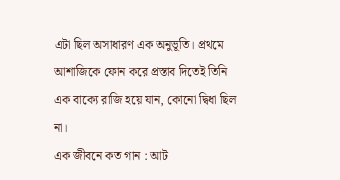এটা ছিল অসাধারণ এক অনুভূতি। প্রথমে আশাজিকে ফোন করে প্রস্তাব দিতেই তিনি এক বাক্যে রাজি হয়ে যান, কোনো দ্বিধা ছিল না।
এক জীবনে কত গান : আট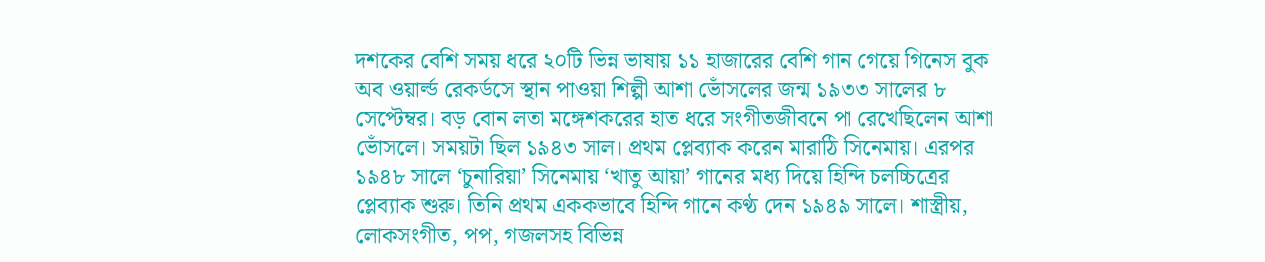দশকের বেশি সময় ধরে ২০টি ভিন্ন ভাষায় ১১ হাজারের বেশি গান গেয়ে গিনেস বুক অব ওয়ার্ল্ড রেকর্ডসে স্থান পাওয়া শিল্পী আশা ভোঁসলের জন্ম ১৯৩৩ সালের ৮ সেপ্টেম্বর। বড় বোন লতা মঙ্গেশকরের হাত ধরে সংগীতজীবনে পা রেখেছিলেন আশা ভোঁসলে। সময়টা ছিল ১৯৪৩ সাল। প্রথম প্লেব্যাক করেন মারাঠি সিনেমায়। এরপর ১৯৪৮ সালে ‘চুনারিয়া’ সিনেমায় ‘খাতু আয়া’ গানের মধ্য দিয়ে হিন্দি চলচ্চিত্রের প্লেব্যাক শুরু। তিনি প্রথম এককভাবে হিন্দি গানে কণ্ঠ দেন ১৯৪৯ সালে। শাস্ত্রীয়, লোকসংগীত, পপ, গজলসহ বিভিন্ন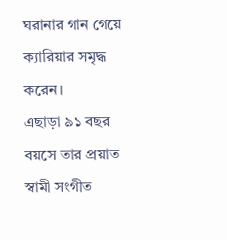ঘরানার গান গেয়ে ক্যারিয়ার সমৃদ্ধ করেন।
এছাড়া ৯১ বছর বয়সে তার প্রয়াত স্বামী সংগীত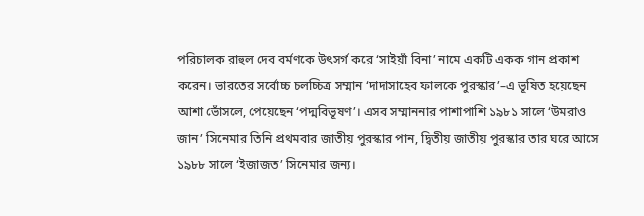পরিচালক রাহুল দেব বর্মণকে উৎসর্গ করে ‘সাইয়াঁ বিনা’ নামে একটি একক গান প্রকাশ করেন। ভারতের সর্বোচ্চ চলচ্চিত্র সম্মান ‘দাদাসাহেব ফালকে পুরস্কার’–এ ভূষিত হয়েছেন আশা ভোঁসলে, পেয়েছেন ‘পদ্মবিভূষণ’। এসব সম্মাননার পাশাপাশি ১৯৮১ সালে ‘উমরাও জান’ সিনেমার তিনি প্রথমবার জাতীয় পুরস্কার পান, দ্বিতীয় জাতীয় পুরস্কার তার ঘরে আসে ১৯৮৮ সালে ‘ইজাজত’ সিনেমার জন্য।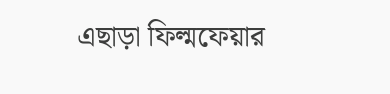এছাড়া ফিল্মফেয়ার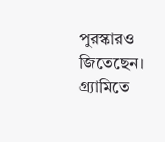পুরস্কারও জিতেছেন। গ্র্যামিতে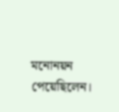মনোনয়ন পেয়েছিলেন।